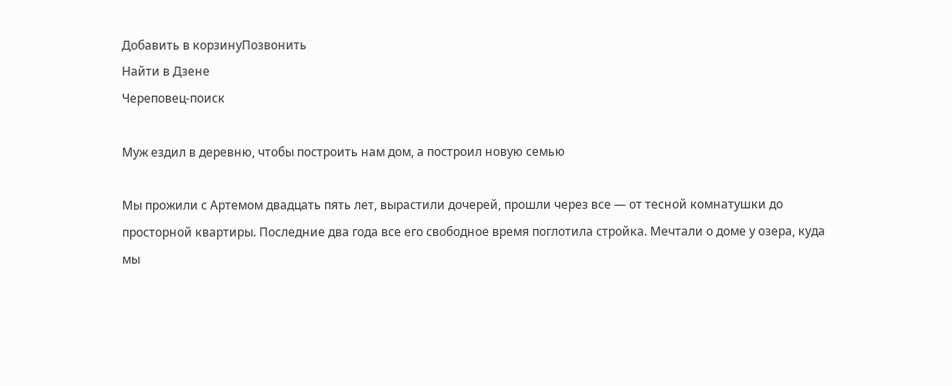Добавить в корзинуПозвонить
Найти в Дзене
Череповец-поиск

Муж ездил в деревню, чтобы построить нам дом, а построил новую семью

Мы прожили с Артемом двадцать пять лет, вырастили дочерей, прошли через все — от тесной комнатушки до просторной квартиры. Последние два года все его свободное время поглотила стройка. Мечтали о доме у озера, куда мы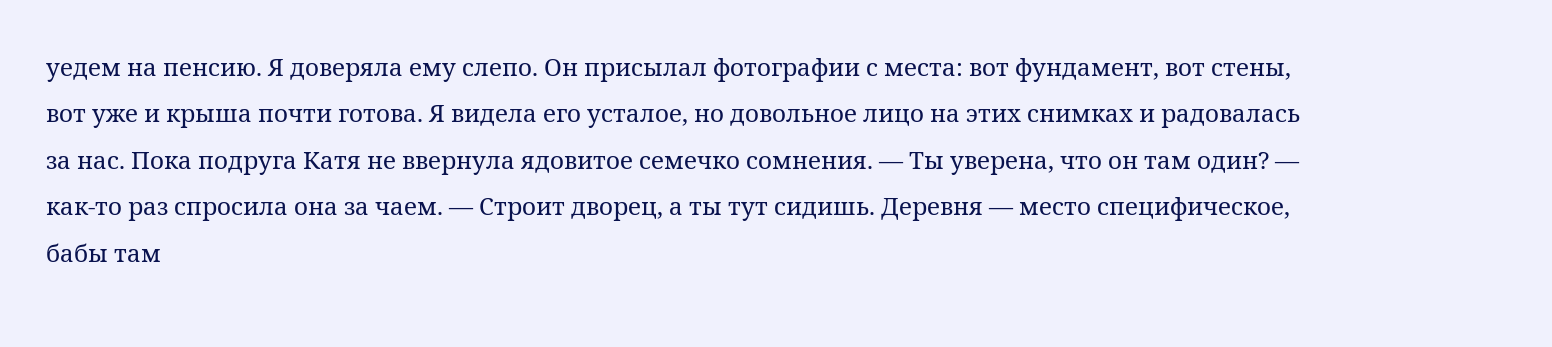уедем на пенсию. Я доверяла ему слепо. Он присылал фотографии с места: вот фундамент, вот стены, вот уже и крыша почти готова. Я видела его усталое, но довольное лицо на этих снимках и радовалась за нас. Пока подруга Катя не ввернула ядовитое семечко сомнения. — Ты уверена, что он там один? — как-то раз спросила она за чаем. — Строит дворец, а ты тут сидишь. Деревня — место специфическое, бабы там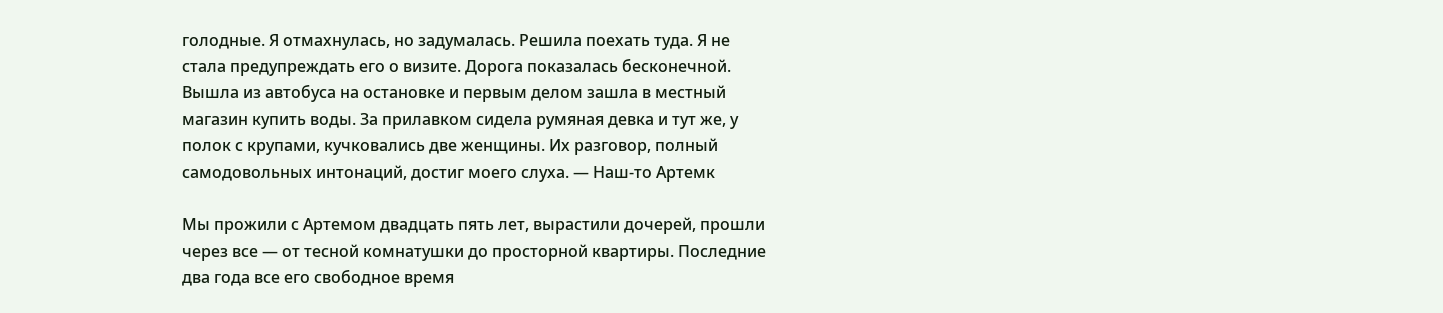голодные. Я отмахнулась, но задумалась. Решила поехать туда. Я не стала предупреждать его о визите. Дорога показалась бесконечной. Вышла из автобуса на остановке и первым делом зашла в местный магазин купить воды. За прилавком сидела румяная девка и тут же, у полок с крупами, кучковались две женщины. Их разговор, полный самодовольных интонаций, достиг моего слуха. — Наш-то Артемк

Мы прожили с Артемом двадцать пять лет, вырастили дочерей, прошли через все — от тесной комнатушки до просторной квартиры. Последние два года все его свободное время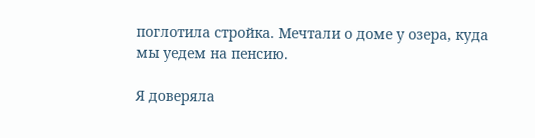поглотила стройка. Мечтали о доме у озера, куда мы уедем на пенсию.

Я доверяла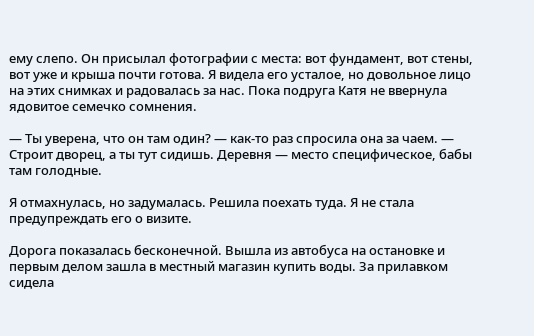ему слепо. Он присылал фотографии с места: вот фундамент, вот стены, вот уже и крыша почти готова. Я видела его усталое, но довольное лицо на этих снимках и радовалась за нас. Пока подруга Катя не ввернула ядовитое семечко сомнения.

— Ты уверена, что он там один? — как-то раз спросила она за чаем. — Строит дворец, а ты тут сидишь. Деревня — место специфическое, бабы там голодные.

Я отмахнулась, но задумалась. Решила поехать туда. Я не стала предупреждать его о визите.

Дорога показалась бесконечной. Вышла из автобуса на остановке и первым делом зашла в местный магазин купить воды. За прилавком сидела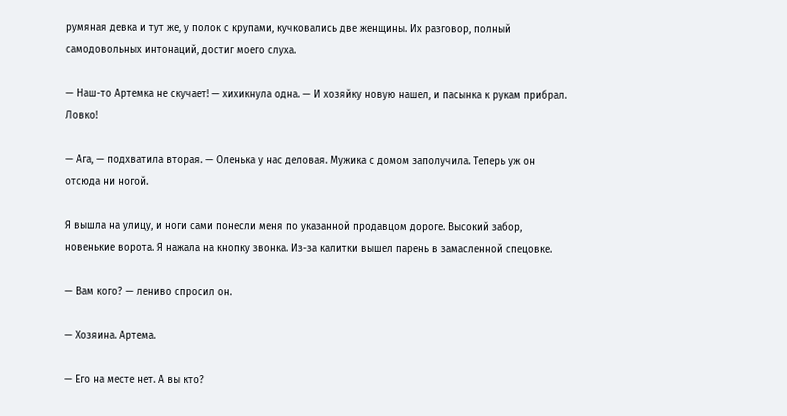румяная девка и тут же, у полок с крупами, кучковались две женщины. Их разговор, полный самодовольных интонаций, достиг моего слуха.

— Наш-то Артемка не скучает! — хихикнула одна. — И хозяйку новую нашел, и пасынка к рукам прибрал. Ловко!

— Ага, — подхватила вторая. — Оленька у нас деловая. Мужика с домом заполучила. Теперь уж он отсюда ни ногой.

Я вышла на улицу, и ноги сами понесли меня по указанной продавцом дороге. Высокий забор, новенькие ворота. Я нажала на кнопку звонка. Из-за калитки вышел парень в замасленной спецовке.

— Вам кого? — лениво спросил он.

— Хозяина. Артема.

— Его на месте нет. А вы кто?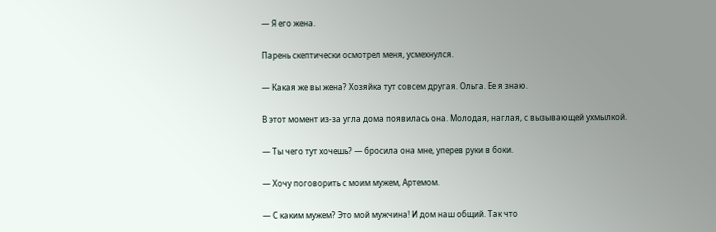— Я его жена.

Парень скептически осмотрел меня, усмехнулся.

— Какая же вы жена? Хозяйка тут совсем другая. Ольга. Ее я знаю.

В этот момент из-за угла дома появилась она. Молодая, наглая, с вызывающей ухмылкой.

— Ты чего тут хочешь? — бросила она мне, уперев руки в боки.

— Хочу поговорить с моим мужем, Артемом.

— С каким мужем? Это мой мужчина! И дом наш общий. Так что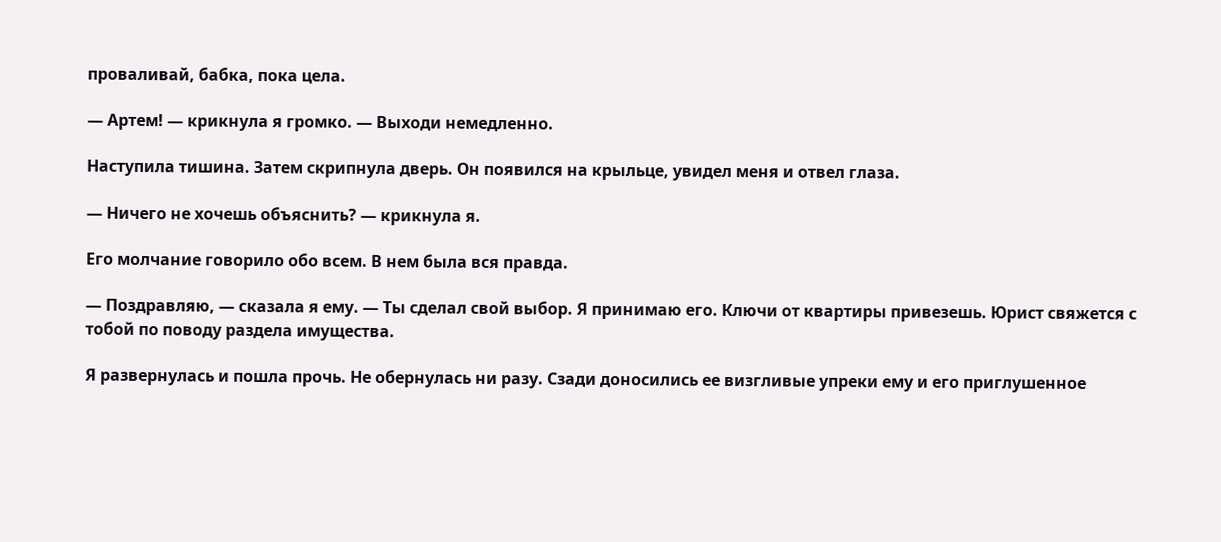проваливай, бабка, пока цела.

— Артем! — крикнула я громко. — Выходи немедленно.

Наступила тишина. Затем скрипнула дверь. Он появился на крыльце, увидел меня и отвел глаза.

— Ничего не хочешь объяснить? — крикнула я.

Его молчание говорило обо всем. В нем была вся правда.

— Поздравляю, — сказала я ему. — Ты сделал свой выбор. Я принимаю его. Ключи от квартиры привезешь. Юрист свяжется с тобой по поводу раздела имущества.

Я развернулась и пошла прочь. Не обернулась ни разу. Сзади доносились ее визгливые упреки ему и его приглушенное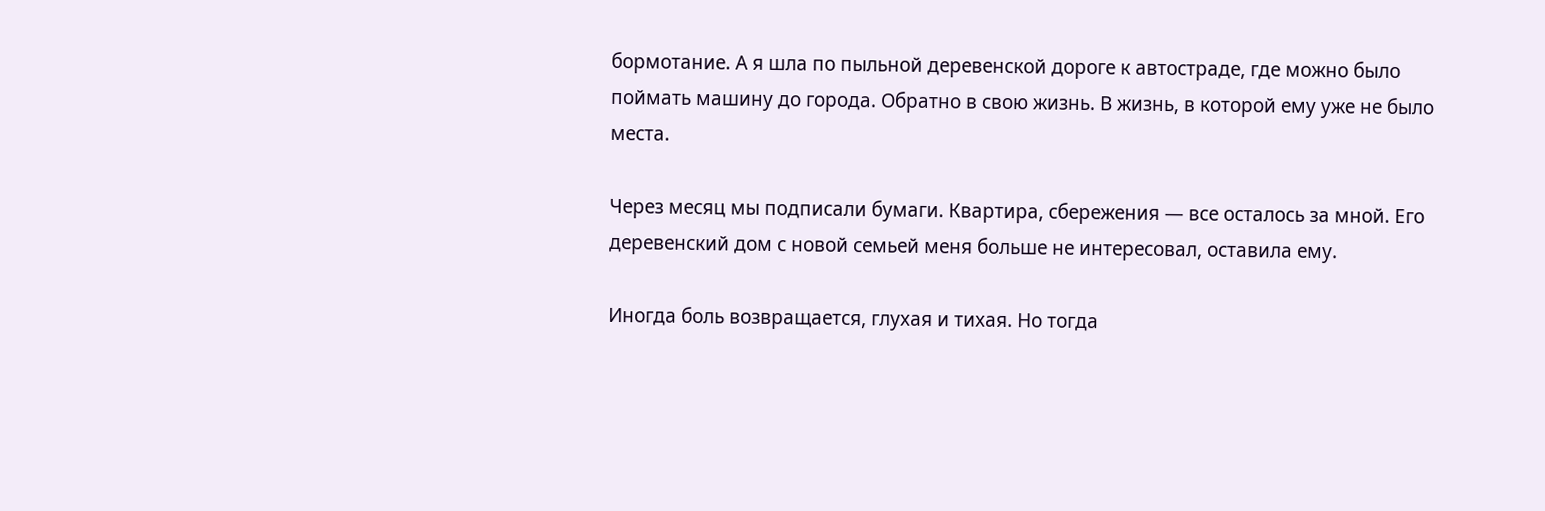бормотание. А я шла по пыльной деревенской дороге к автостраде, где можно было поймать машину до города. Обратно в свою жизнь. В жизнь, в которой ему уже не было места.

Через месяц мы подписали бумаги. Квартира, сбережения — все осталось за мной. Его деревенский дом с новой семьей меня больше не интересовал, оставила ему.

Иногда боль возвращается, глухая и тихая. Но тогда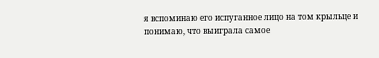я вспоминаю его испуганное лицо на том крыльце и понимаю, что выиграла самое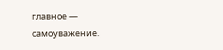главное — самоуважение.